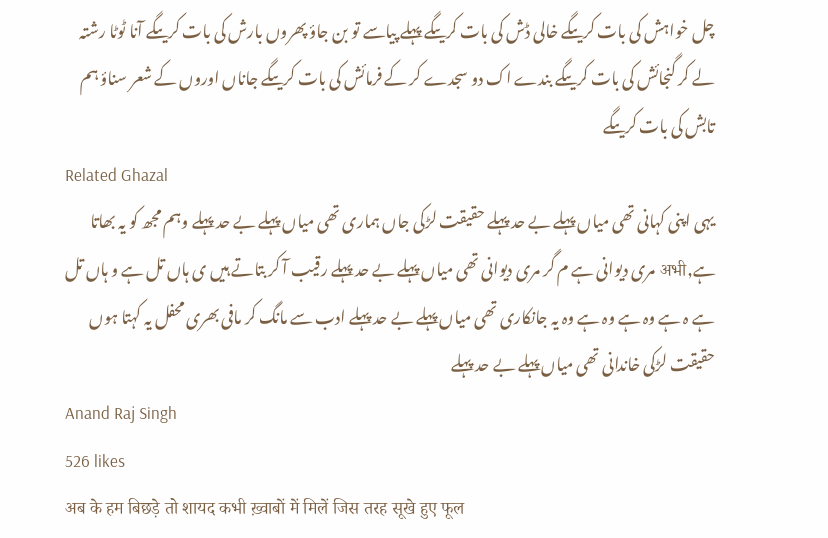چل خواہش کی بات کریںگے خالی ڈش کی بات کریںگے پہلے پیاسے تو بن جاؤ پھروں بارش کی بات کریںگے آنا ٹوٹا رشتہ لے کر گنجائش کی بات کریںگے بندے اک دو سجدے کر کے فرمائش کی بات کریںگے جاناں اوروں کے شعر سناؤ ہم تابش کی بات کریںگے
Related Ghazal
یہی اپنی کہانی تھی میاں پہلے بے حد پہلے حقیقت لڑکی جاں ہماری تھی میاں پہلے بے حد پہلے وہم مجھ کو یہ بھاتا ہے,अभी مری دیوانی ہے م گر مری دیوانی تھی میاں پہلے بے حد پہلے رقیب آ کر بتاتے ہیں ی ہاں تل ہے و ہاں تل ہے ہ ہے وہ ہے وہ ہے وہ یہ جانکاری تھی میاں پہلے بے حد پہلے ادب سے مانگ کر مافی بھری محفل یہ کہتا ہوں حقیقت لڑکی خاندانی تھی میاں پہلے بے حد پہلے
Anand Raj Singh
526 likes
अब के हम बिछड़े तो शायद कभी ख़्वाबों में मिलें जिस तरह सूखे हुए फूल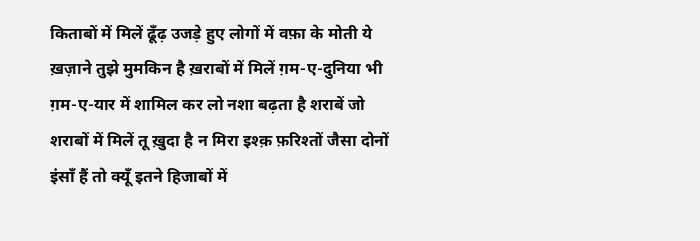किताबों में मिलें ढूँढ़ उजड़े हुए लोगों में वफ़ा के मोती ये ख़ज़ाने तुझे मुमकिन है ख़राबों में मिलें ग़म-ए-दुनिया भी ग़म-ए-यार में शामिल कर लो नशा बढ़ता है शराबें जो शराबों में मिलें तू ख़ुदा है न मिरा इश्क़ फ़रिश्तों जैसा दोनों इंसाँ हैं तो क्यूँ इतने हिजाबों में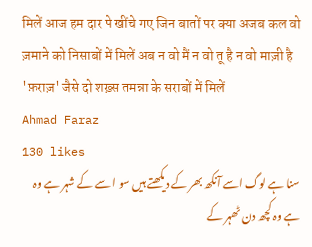मिलें आज हम दार पे खींचे गए जिन बातों पर क्या अजब कल वो ज़माने को निसाबों में मिलें अब न वो मैं न वो तू है न वो माज़ी है 'फ़राज़' जैसे दो शख़्स तमन्ना के सराबों में मिलें
Ahmad Faraz
130 likes
سنا ہے لوگ اسے آنکھ بھر کے دیکھتے ہیں سو ا سے کے شہر ہے وہ ہے وہ کچھ دن ٹھہر کے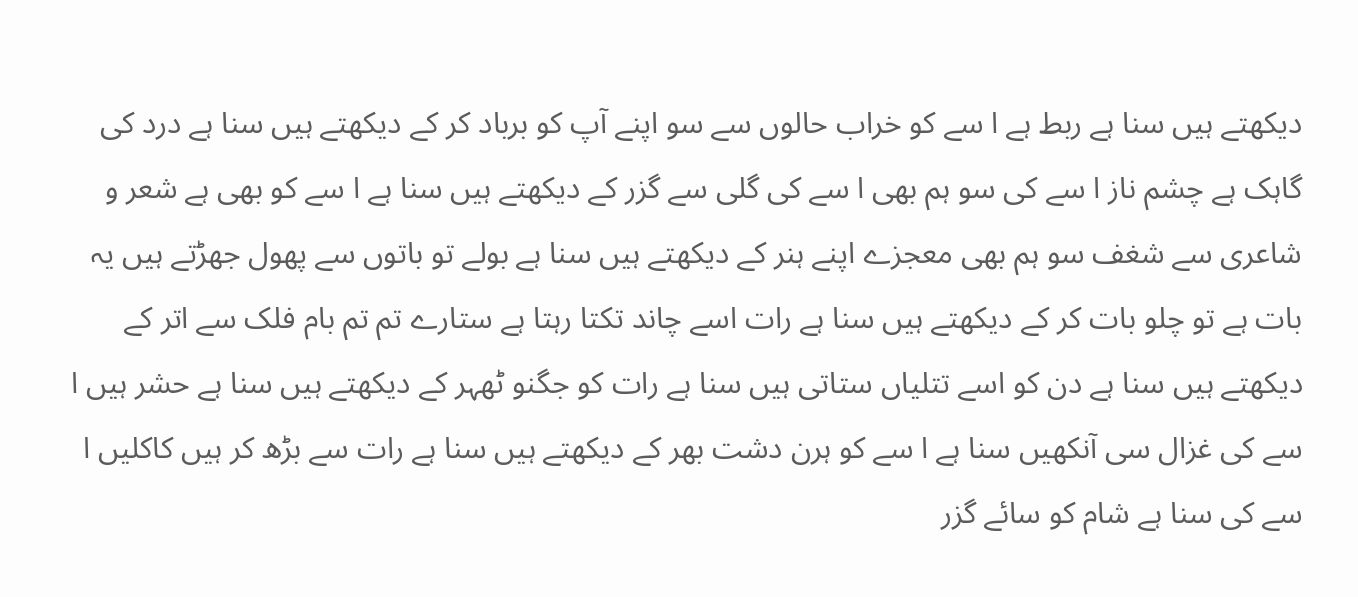دیکھتے ہیں سنا ہے ربط ہے ا سے کو خراب حالوں سے سو اپنے آپ کو برباد کر کے دیکھتے ہیں سنا ہے درد کی گاہک ہے چشم ناز ا سے کی سو ہم بھی ا سے کی گلی سے گزر کے دیکھتے ہیں سنا ہے ا سے کو بھی ہے شعر و شاعری سے شغف سو ہم بھی معجزے اپنے ہنر کے دیکھتے ہیں سنا ہے بولے تو باتوں سے پھول جھڑتے ہیں یہ بات ہے تو چلو بات کر کے دیکھتے ہیں سنا ہے رات اسے چاند تکتا رہتا ہے ستارے تم تم بام فلک سے اتر کے دیکھتے ہیں سنا ہے دن کو اسے تتلیاں ستاتی ہیں سنا ہے رات کو جگنو ٹھہر کے دیکھتے ہیں سنا ہے حشر ہیں ا سے کی غزال سی آنکھیں سنا ہے ا سے کو ہرن دشت بھر کے دیکھتے ہیں سنا ہے رات سے بڑھ کر ہیں کاکليں ا سے کی سنا ہے شام کو سائے گزر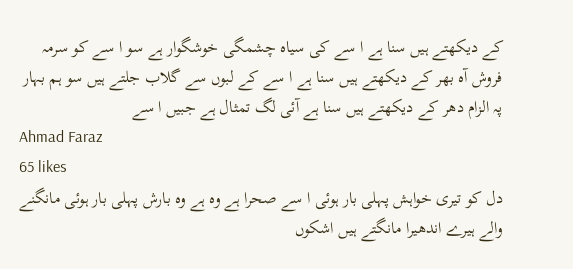کے دیکھتے ہیں سنا ہے ا سے کی سیاہ چشمگی خوشگوار ہے سو ا سے کو سرمہ فروش آہ بھر کے دیکھتے ہیں سنا ہے ا سے کے لبوں سے گلاب جلتے ہیں سو ہم بہار پہ الزام دھر کے دیکھتے ہیں سنا ہے آئی لگ تمثال ہے جبیں ا سے
Ahmad Faraz
65 likes
دل کو تیری خواہش پہلی بار ہوئی ا سے صحرا ہے وہ ہے وہ بارش پہلی بار ہوئی مانگنے والے ہیرے اندھیرا مانگتے ہیں اشکوں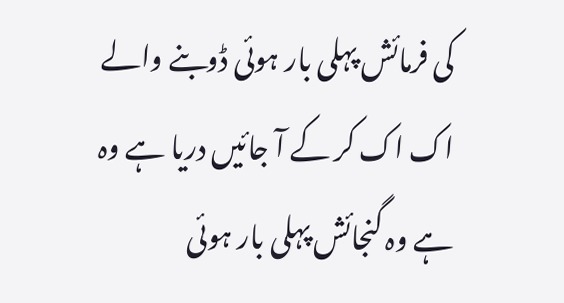کی فرمائش پہلی بار ہوئی ڈوبنے والے اک اک کر کے آ جائیں دریا ہے وہ ہے وہ گنجائش پہلی بار ہوئی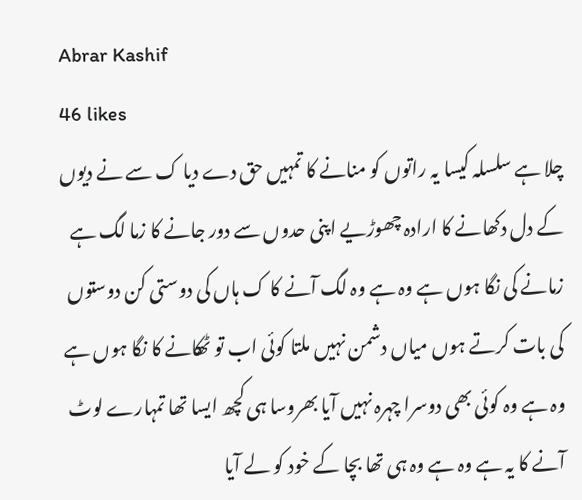Abrar Kashif
46 likes
چلا ہے سلسلہ کیسا یہ راتوں کو منانے کا تمہیں حق دے دیا ک سے نے دیوں کے دل دکھانے کا ارادہ چھوڑیے اپنی حدوں سے دور جانے کا زما لگ ہے زمانے کی نگا ہوں ہے وہ ہے وہ لگ آنے کا ک ہاں کی دوستی کن دوستوں کی بات کرتے ہوں میاں دشمن نہیں ملتا کوئی اب تو ٹھکانے کا نگا ہوں ہے وہ ہے وہ کوئی بھی دوسرا چہرہ نہیں آیا بھروسا ہی کچھ ایسا تھا تمہارے لوٹ آنے کا یہ ہے وہ ہے وہ ہی تھا بچا کے خود کو لے آیا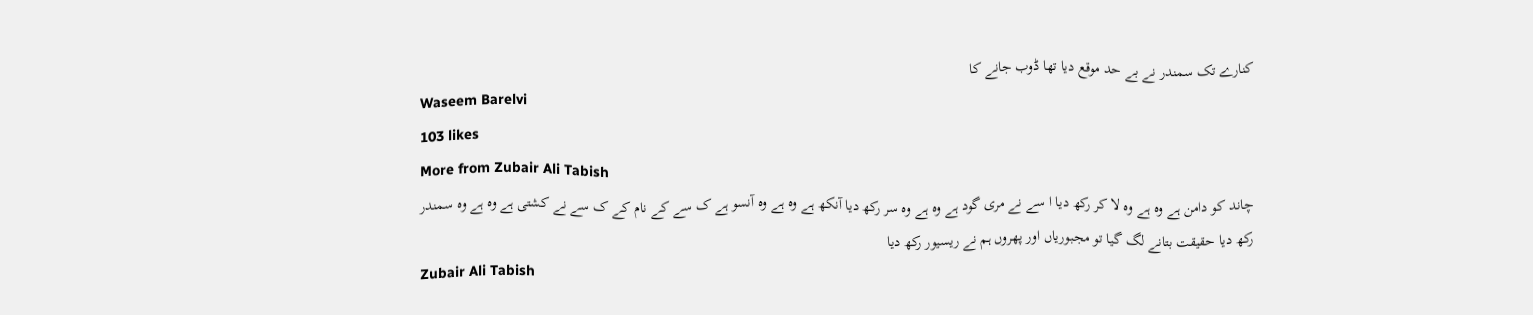کنارے تک سمندر نے بے حد موقع دیا تھا ڈوب جانے کا
Waseem Barelvi
103 likes
More from Zubair Ali Tabish
چاند کو دامن ہے وہ ہے وہ لا کر رکھ دیا ا سے نے مری گود ہے وہ ہے وہ سر رکھ دیا آنکھ ہے وہ ہے وہ آنسو ہے ک سے کے نام کے ک سے نے کشتی ہے وہ ہے وہ سمندر رکھ دیا حقیقت بتانے لگ گیا تو مجبوریاں اور پھروں ہم نے ریسیور رکھ دیا
Zubair Ali Tabish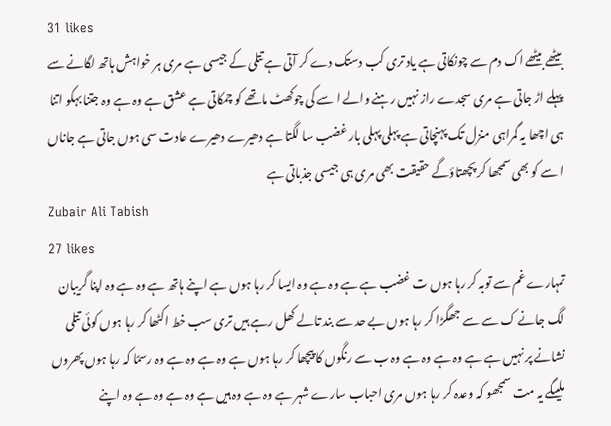31 likes
بیٹھے بیٹھے اک دم سے چونکاتی ہے یاد تری کب دستک دے کر آتی ہے تتلی کے جیسی ہے مری ہر خواہش ہاتھ لگانے سے پہلے اڑ جاتی ہے مری سجدے راز نہیں رہنے والے ا سے کی چوکھٹ ماتھے کو چمکاتی ہے عشق ہے وہ ہے وہ جتنا بہکو اتنا ہی اچھا یہ گمراہی منزل تک پہنچاتی ہے پہلی پہلی بار غضب سا لگتا ہے دھیرے دھیرے عادت سی ہوں جاتی ہے جاناں ا سے کو بھی سمجھا کر پچھتاؤگے حقیقت بھی مری ہی جیسی جذباتی ہے
Zubair Ali Tabish
27 likes
تمہارے غم سے توبہ کر رہا ہوں ت غضب ہے ہے وہ ہے وہ ایسا کر رہا ہوں ہے اپنے ہاتھ ہے وہ ہے وہ اپنا گریبان لگ جانے ک سے سے جھگڑا کر رہا ہوں بے حد سے بند تالے کھل رہے ہیں تری سب خط اکٹھا کر رہا ہوں کوئی تتلی نشانے پر نہیں ہے ہے وہ ہے وہ ہے وہ ب سے رنگوں کا پیچھا کر رہا ہوں ہے وہ ہے وہ ہے وہ رسمًا کہ رہا ہوں پھروں ملیںگے یہ مت سمجھو کہ وعدہ کر رہا ہوں مری احباب سارے شہر ہے وہ ہے وہ ہیں ہے وہ ہے وہ ہے وہ اپنے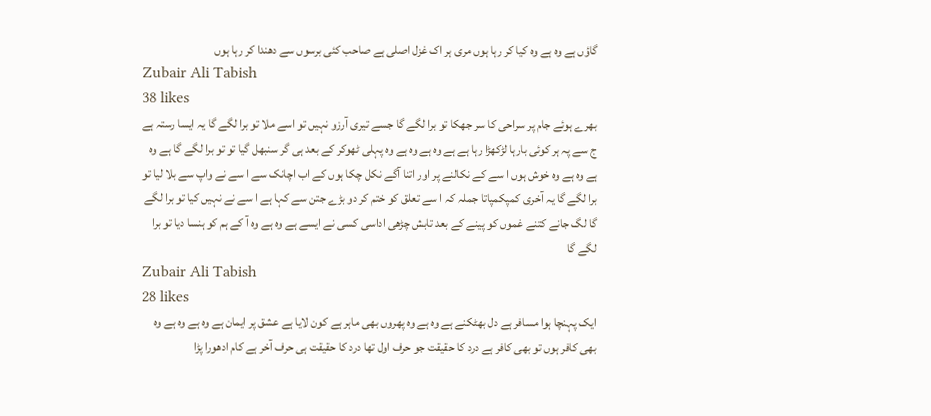گاؤں ہے وہ ہے وہ کیا کر رہا ہوں مری ہر اک غزل اصلی ہے صاحب کئی برسوں سے دھندا کر رہا ہوں
Zubair Ali Tabish
38 likes
بھرے ہوئے جام پر سراحی کا سر جھکا تو برا لگے گا جسے تیری آرزو نہیں تو اسے ملا تو برا لگے گا یہ ایسا رستہ ہے ج سے پہ ہر کوئی بارہا لڑکھڑا رہا ہے ہے وہ ہے وہ ہے وہ پہلی ٹھوکر کے بعد ہی گر سنبھل گیا تو تو برا لگے گا ہے وہ ہے وہ ہے وہ خوش ہوں ا سے کے نکالنے پر اور اتنا آگے نکل چکا ہوں کے اب اچانک سے ا سے نے واپ سے بلا لیا تو برا لگے گا یہ آخری کمپکمپاتا جملہ کہ ا سے تعلق کو ختم کر دو بڑے جتن سے کہا ہے ا سے نے نہیں کیا تو برا لگے گا لگ جانے کتنے غموں کو پینے کے بعد تابش چڑھی اداسی کسی نے ایسے ہے وہ ہے وہ آ کے ہم کو ہنسا دیا تو برا لگے گا
Zubair Ali Tabish
28 likes
ایک پہنچا ہوا مسافر ہے دل بھٹکنے ہے وہ ہے وہ پھروں بھی ماہر ہے کون لایا ہے عشق پر ایمان ہے وہ ہے وہ ہے وہ بھی کافر ہوں تو بھی کافر ہے درد کا حقیقت جو حرف اول تھا درد کا حقیقت ہی حرف آخر ہے کام ادھورا پڑا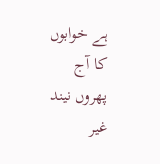ہے خوابوں کا آج پھروں نیند غیر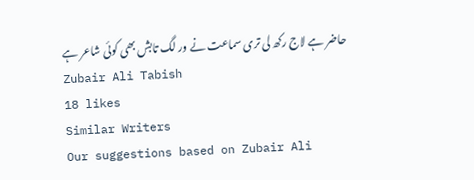حاضر ہے لاج رکھ لی تری سماعت نے ور لگ تابش بھی کوئی شاعر ہے
Zubair Ali Tabish
18 likes
Similar Writers
Our suggestions based on Zubair Ali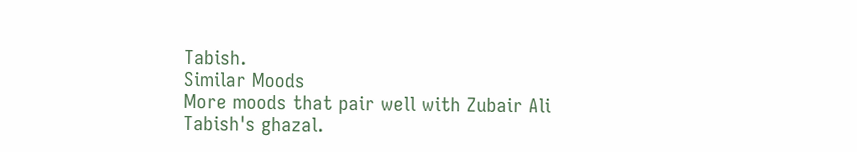Tabish.
Similar Moods
More moods that pair well with Zubair Ali Tabish's ghazal.